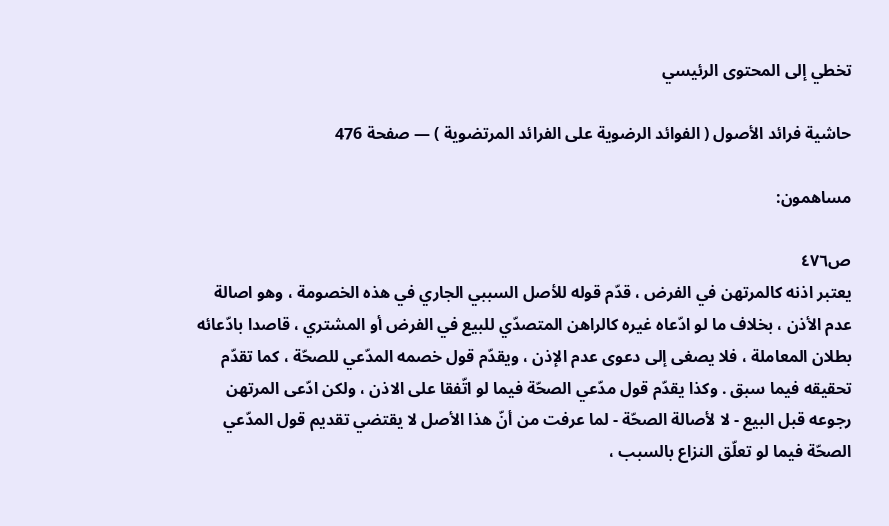تخطي إلى المحتوى الرئيسي

حاشية فرائد الأصول ( الفوائد الرضوية على الفرائد المرتضوية ) — صفحة 476

مساهمون:

ص٤٧٦
يعتبر اذنه كالمرتهن في الفرض ، قدّم قوله للأصل السببي الجاري في هذه الخصومة ، وهو اصالة عدم الأذن ، بخلاف ما لو ادّعاه غيره كالراهن المتصدّي للبيع في الفرض أو المشتري ، قاصدا بادّعائه بطلان المعاملة ، فلا يصغى إلى دعوى عدم الإذن ، ويقدّم قول خصمه المدّعي للصحّة ، كما تقدّم تحقيقه فيما سبق . وكذا يقدّم قول مدّعي الصحّة فيما لو اتّفقا على الاذن ، ولكن ادّعى المرتهن رجوعه قبل البيع - لا لأصالة الصحّة - لما عرفت من أنّ هذا الأصل لا يقتضي تقديم قول المدّعي الصحّة فيما لو تعلّق النزاع بالسبب ،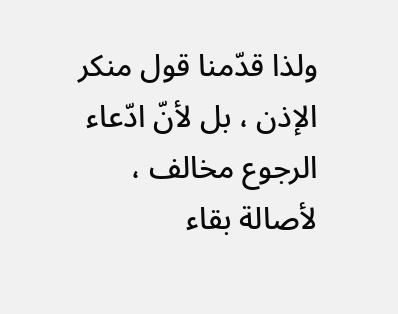ولذا قدّمنا قول منكر الإذن ، بل لأنّ ادّعاء الرجوع مخالف ، لأصالة بقاء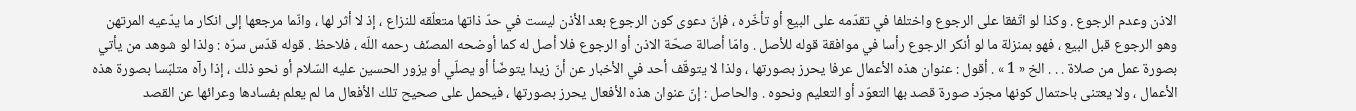الاذن وعدم الرجوع . وكذا لو اتّفقا على الرجوع واختلفا في تقدّمه على البيع أو تأخّره ، فإنّ دعوى كون الرجوع بعد الأذن ليست في حدّ ذاتها متعلّقه للنزاع ، إذ لا أثر لها ، وانّما مرجعها إلى انكار ما يدّعيه المرتهن وهو الرجوع قبل البيع ، فهو بمنزلة ما لو أنكر الرجوع رأسا في موافقة قوله للأصل . وامّا أصالة صحّة الاذن أو الرجوع فلا أصل له كما أوضحه المصنّف رحمه اللّه ، فلاحظ . قوله قدّس سرّه : ولذا لو شوهد من يأتي بصورة عمل من صلاة . . . الخ « 1 » . أقول : عنوان هذه الأعمال عرفا يحرز بصورتها ، ولذا لا يتوقّف أحد في الأخبار عن أنّ زيدا يتوضّأ أو يصلّي أو يزور الحسين عليه السّلام أو نحو ذلك ، إذا رآه متلبّسا بصورة هذه الأعمال ، ولا يعتنى باحتمال كونها مجرّد صورة قصد بها التعوّد أو التعليم ونحوه . والحاصل : إنّ عنوان هذه الأفعال يحرز بصورتها ، فيحمل على صحيح تلك الأفعال ما لم يعلم بفسادها وعرائها عن القصد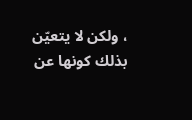، ولكن لا يتعيّن بذلك كونها عن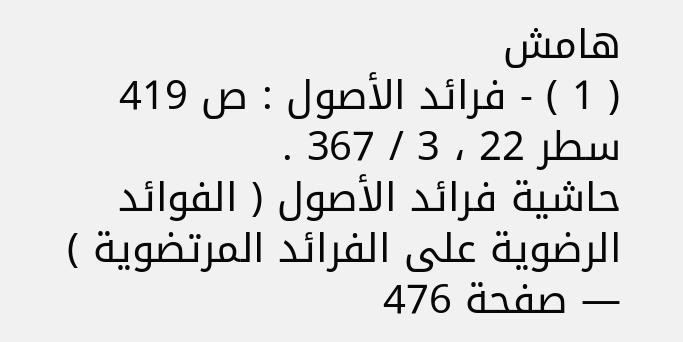هامش
( 1 ) - فرائد الأصول : ص 419 سطر 22 ، 3 / 367 .
حاشية فرائد الأصول ( الفوائد الرضوية على الفرائد المرتضوية ) — صفحة 476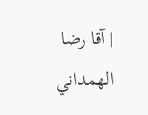| آقا رضا الهمداني